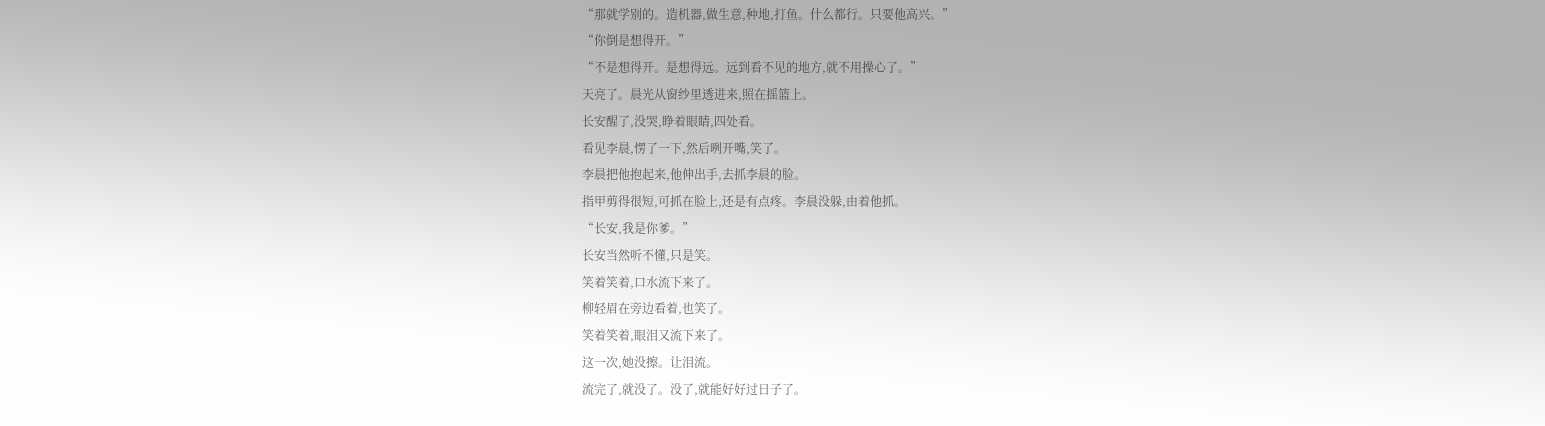“那就学别的。造机器,做生意,种地,打鱼。什么都行。只要他高兴。”
“你倒是想得开。”
“不是想得开。是想得远。远到看不见的地方,就不用操心了。”
天亮了。晨光从窗纱里透进来,照在摇篮上。
长安醒了,没哭,睁着眼睛,四处看。
看见李晨,愣了一下,然后咧开嘴,笑了。
李晨把他抱起来,他伸出手,去抓李晨的脸。
指甲剪得很短,可抓在脸上,还是有点疼。李晨没躲,由着他抓。
“长安,我是你爹。”
长安当然听不懂,只是笑。
笑着笑着,口水流下来了。
柳轻眉在旁边看着,也笑了。
笑着笑着,眼泪又流下来了。
这一次,她没擦。让泪流。
流完了,就没了。没了,就能好好过日子了。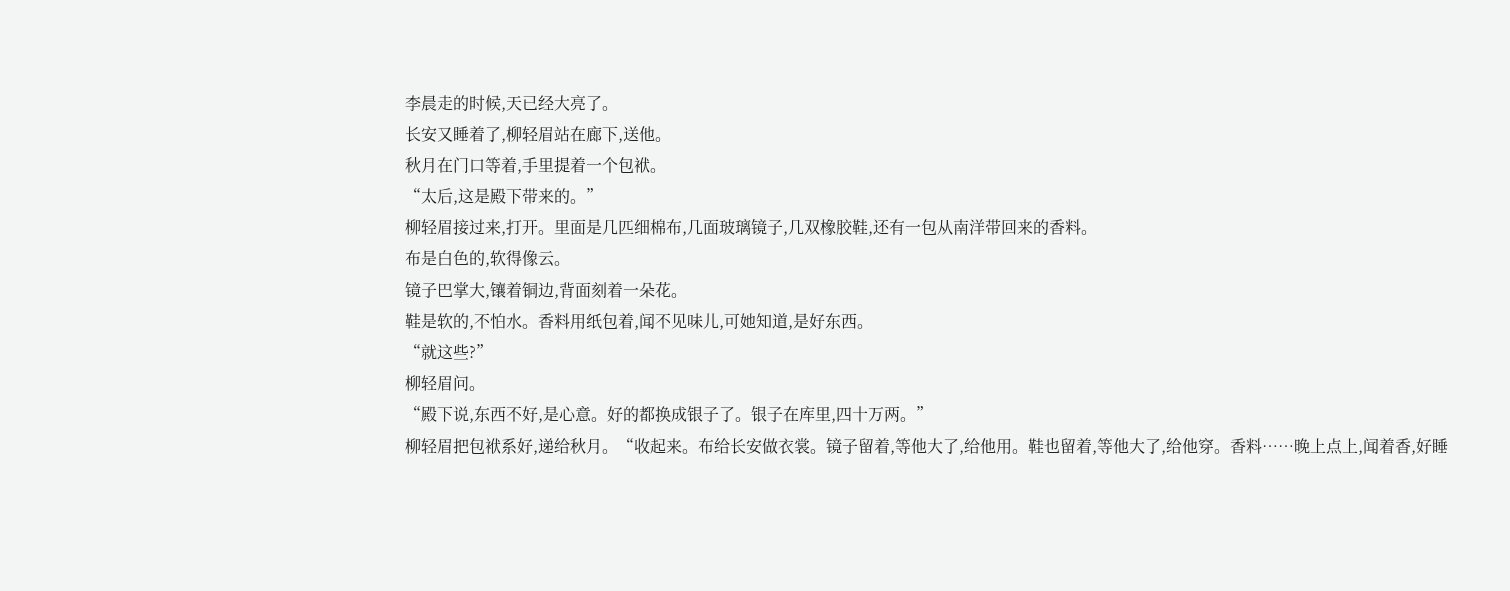李晨走的时候,天已经大亮了。
长安又睡着了,柳轻眉站在廊下,送他。
秋月在门口等着,手里提着一个包袱。
“太后,这是殿下带来的。”
柳轻眉接过来,打开。里面是几匹细棉布,几面玻璃镜子,几双橡胶鞋,还有一包从南洋带回来的香料。
布是白色的,软得像云。
镜子巴掌大,镶着铜边,背面刻着一朵花。
鞋是软的,不怕水。香料用纸包着,闻不见味儿,可她知道,是好东西。
“就这些?”
柳轻眉问。
“殿下说,东西不好,是心意。好的都换成银子了。银子在库里,四十万两。”
柳轻眉把包袱系好,递给秋月。“收起来。布给长安做衣裳。镜子留着,等他大了,给他用。鞋也留着,等他大了,给他穿。香料……晚上点上,闻着香,好睡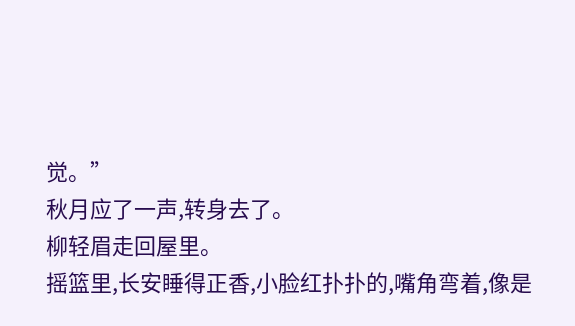觉。”
秋月应了一声,转身去了。
柳轻眉走回屋里。
摇篮里,长安睡得正香,小脸红扑扑的,嘴角弯着,像是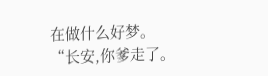在做什么好梦。
“长安,你爹走了。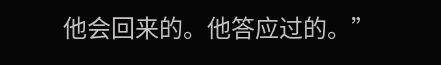他会回来的。他答应过的。”